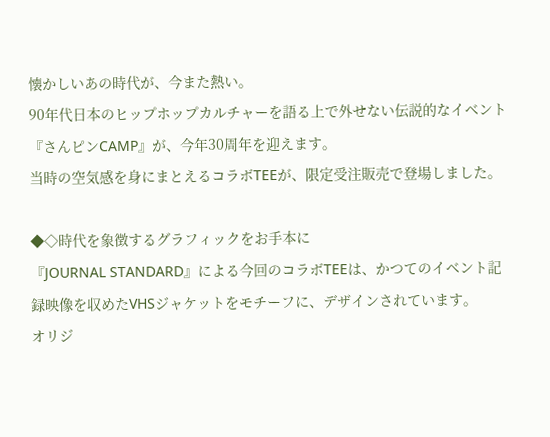懐かしいあの時代が、今また熱い。
90年代日本のヒップホップカルチャーを語る上で外せない伝説的なイベント『さんピンCAMP』が、今年30周年を迎えます。
当時の空気感を身にまとえるコラボTEEが、限定受注販売で登場しました。

◆◇時代を象徴するグラフィックをお手本に
『JOURNAL STANDARD』による今回のコラボTEEは、かつてのイベント記録映像を収めたVHSジャケットをモチーフに、デザインされています。
オリジ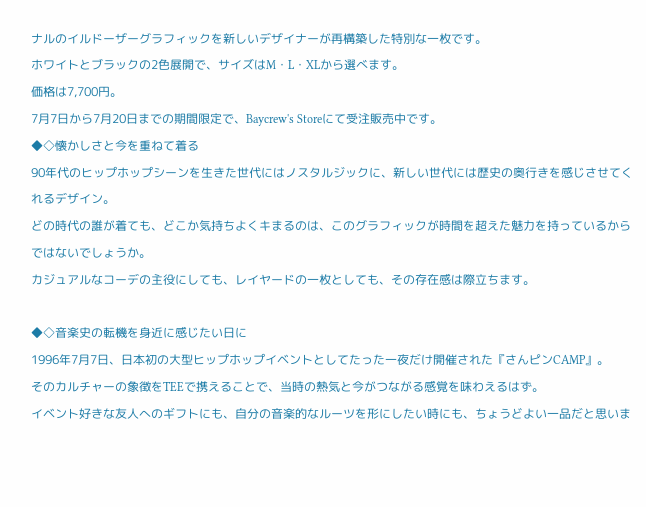ナルのイルドーザーグラフィックを新しいデザイナーが再構築した特別な一枚です。
ホワイトとブラックの2色展開で、サイズはM・L・XLから選べます。
価格は7,700円。
7月7日から7月20日までの期間限定で、Baycrew's Storeにて受注販売中です。
◆◇懐かしさと今を重ねて着る
90年代のヒップホップシーンを生きた世代にはノスタルジックに、新しい世代には歴史の奥行きを感じさせてくれるデザイン。
どの時代の誰が着ても、どこか気持ちよくキまるのは、このグラフィックが時間を超えた魅力を持っているからではないでしょうか。
カジュアルなコーデの主役にしても、レイヤードの一枚としても、その存在感は際立ちます。

◆◇音楽史の転機を身近に感じたい日に
1996年7月7日、日本初の大型ヒップホップイベントとしてたった一夜だけ開催された『さんピンCAMP』。
そのカルチャーの象徴をTEEで携えることで、当時の熱気と今がつながる感覚を味わえるはず。
イベント好きな友人へのギフトにも、自分の音楽的なルーツを形にしたい時にも、ちょうどよい一品だと思いま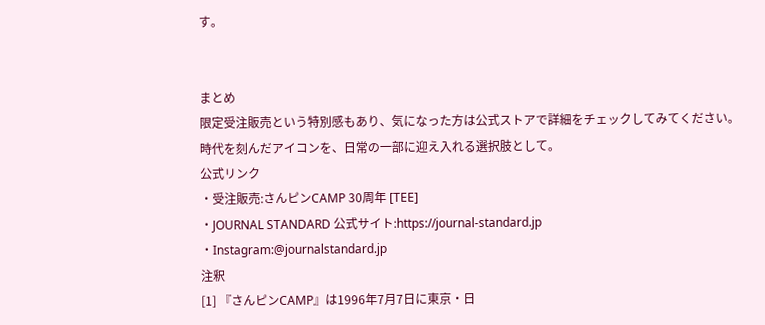す。


まとめ
限定受注販売という特別感もあり、気になった方は公式ストアで詳細をチェックしてみてください。
時代を刻んだアイコンを、日常の一部に迎え入れる選択肢として。
公式リンク
・受注販売:さんピンCAMP 30周年 [TEE]
・JOURNAL STANDARD 公式サイト:https://journal-standard.jp
・Instagram:@journalstandard.jp
注釈
[1] 『さんピンCAMP』は1996年7月7日に東京・日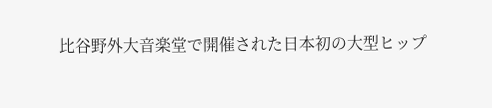比谷野外大音楽堂で開催された日本初の大型ヒップ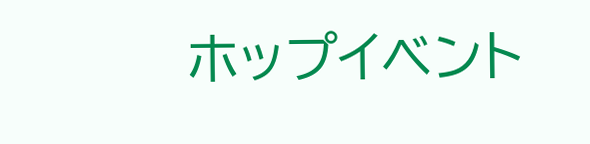ホップイベント